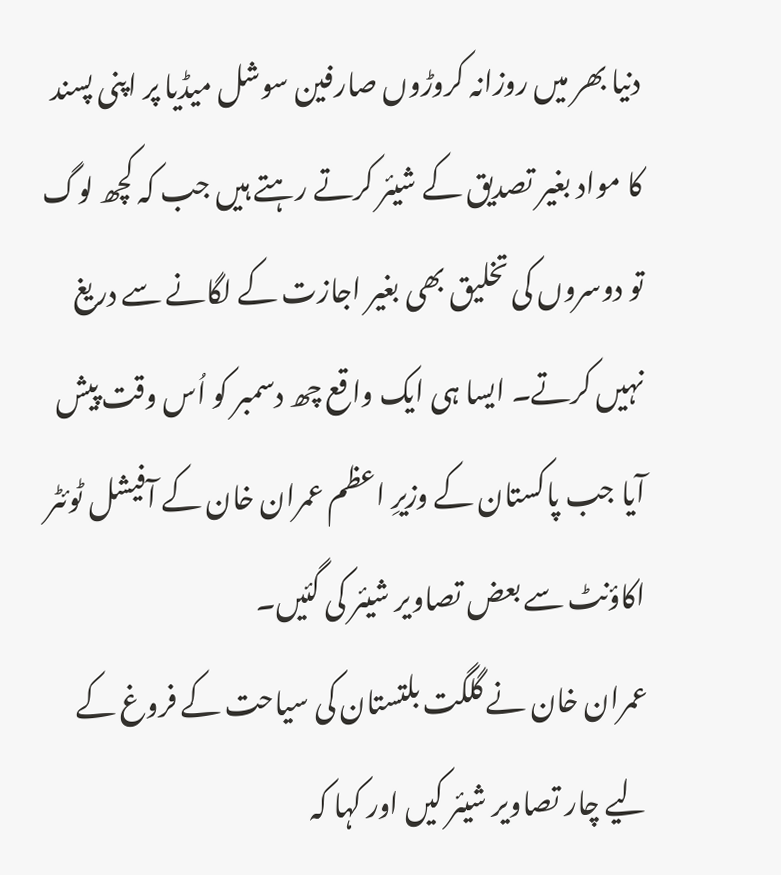دنیا بھر میں روزانہ کروڑوں صارفین سوشل میڈیا پر اپنی پسند کا مواد بغیر تصدیق کے شیئر کرتے رہتے ہیں جب کہ کچھ لوگ تو دوسروں کی تخلیق بھی بغیر اجازت کے لگانے سے دریغ نہیں کرتے۔ ایسا ہی ایک واقع چھ دسمبر کو اُس وقت پیش آیا جب پاکستان کے وزیرِ اعظم عمران خان کے آفیشل ٹوئٹر اکاؤنٹ سے بعض تصاویر شیئر کی گئیں۔
عمران خان نے گلگت بلتستان کی سیاحت کے فروغ کے لیے چار تصاویر شیئر کیں اور کہا کہ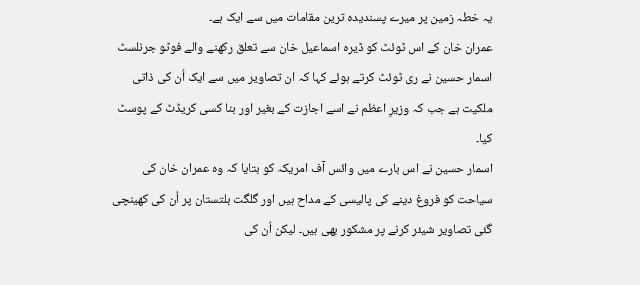یہ خطہ زمین پر میرے پسندیدہ ترین مقامات میں سے ایک ہے۔
عمران خان کے اس ٹوئٹ کو ڈیرہ اسماعیل خان سے تعلق رکھنے والے فوٹو جرنلسٹ اسمار حسین نے ری ٹوئٹ کرتے ہوئے کہا کہ ان تصاویر میں سے ایک اُن کی ذاتی ملکیت ہے جب کہ وزیرِ اعظم نے اسے اجازت کے بغیر اور بنا کسی کریڈٹ کے پوسٹ کیا۔
اسمار حسین نے اس بارے میں وائس آف امریکہ کو بتایا کہ وہ عمران خان کی سیاحت کو فروغ دینے کی پالیسی کے مداح ہیں اور گلگت بلتستان پر اُن کی کھینچی گئی تصاویر شیئر کرنے پر مشکور بھی ہیں۔ لیکن اُن کی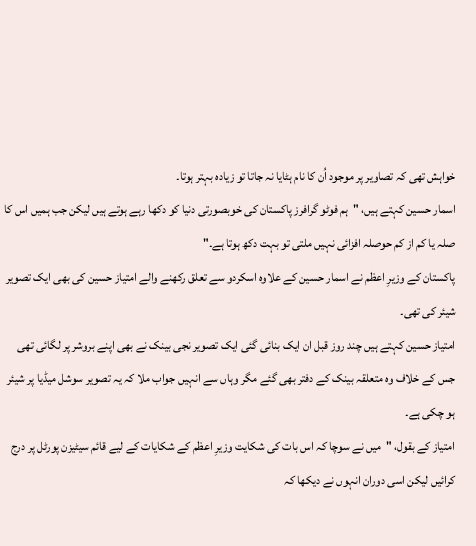خواہش تھی کہ تصاویر پر موجود اُن کا نام ہٹایا نہ جاتا تو زیادہ بہتر ہوتا۔
اسمار حسین کہتے ہیں، "ہم فوٹو گرافرز پاکستان کی خوبصورتی دنیا کو دکھا رہے ہوتے ہیں لیکن جب ہمیں اس کا صلہ یا کم از کم حوصلہ افزائی نہیں ملتی تو بہت دکھ ہوتا ہے۔"
پاکستان کے وزیرِ اعظم نے اسمار حسین کے علاوہ اسکردو سے تعلق رکھنے والے امتیاز حسین کی بھی ایک تصویر شیئر کی تھی۔
امتیاز حسین کہتے ہیں چند روز قبل ان ایک بنائی گئی ایک تصویر نجی بینک نے بھی اپنے بروشر پر لگائی تھی جس کے خلاف وہ متعلقہ بینک کے دفتر بھی گئے مگر وہاں سے انہیں جواب ملا کہ یہ تصویر سوشل میڈیا پر شیئر ہو چکی ہے۔
امتیاز کے بقول، "میں نے سوچا کہ اس بات کی شکایت وزیرِ اعظم کے شکایات کے لیے قائم سیٹیزن پورٹل پر درج کرائیں لیکن اسی دوران انہوں نے دیکھا کہ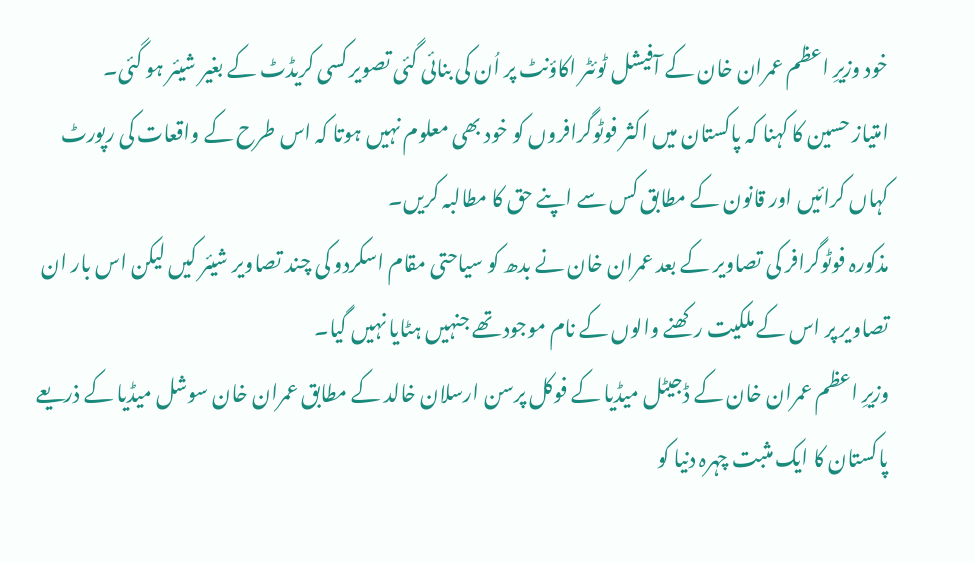خود وزیرِ اعظم عمران خان کے آفیشل ٹوئٹر اکاؤنٹ پر اُن کی بنائی گئی تصویر کسی کریڈٹ کے بغیر شیئر ہو گئی۔
امتیاز حسین کا کہنا کہ پاکستان میں اکثر فوٹوگرافروں کو خود بھی معلوم نہیں ہوتا کہ اس طرح کے واقعات کی رپورٹ کہاں کرائیں اور قانون کے مطابق کس سے اپنے حق کا مطالبہ کریں۔
مذکورہ فوٹوگرافر کی تصاویر کے بعد عمران خان نے بدھ کو سیاحتی مقام اسکردو کی چند تصاویر شیئر کیں لیکن اس بار ان تصاویر پر اس کے ملکیت رکھنے والوں کے نام موجود تھے جنہیں ہٹایا نہیں گیا۔
وزیرِ اعظم عمران خان کے ڈجیٹل میڈیا کے فوکل پرسن ارسلان خالد کے مطابق عمران خان سوشل میڈیا کے ذریعے پاکستان کا ایک مثبت چہرہ دنیا کو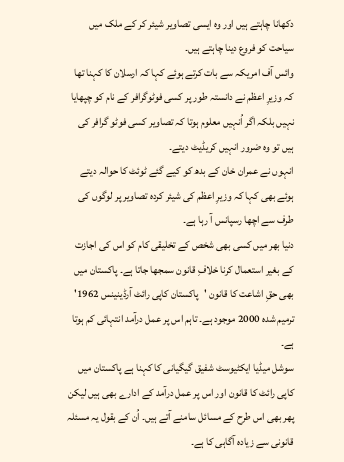دکھانا چاہتے ہیں اور وہ ایسی تصاویر شیئر کر کے ملک میں سیاحت کو فروع دینا چاہتے ہیں۔
وائس آف امریکہ سے بات کرتے ہوئے کہا کہ ارسلان کا کہنا تھا کہ وزیرِ اعظم نے دانستہ طور پر کسی فوٹوگرافر کے نام کو چپھایا نہیں بلکہ اگر اُنہیں معلوم ہوتا کہ تصاویر کسی فوٹو گرافر کی ہیں تو وہ ضرور انہیں کریڈیٹ دیتے۔
انہوں نے عمران خان کے بدھ کو کیے گئے ٹوئٹ کا حوالہ دیتے ہوئے بھی کہا کہ وزیرِ اعظم کی شیئر کردہ تصاویر پر لوگوں کی طرف سے اچھا رسپانس آ رہا ہے۔
دنیا بھر میں کسی بھی شخص کے تخلیقی کام کو اس کی اجازت کے بغیر استعمال کرنا خلافِ قانون سمجھا جاتا ہے۔ پاکستان میں بھی حقِ اشاعت کا قانون 'پاکستان کاپی رائٹ آرڈینینس 1962' ترمیم شدہ 2000 موجود ہے۔ تاہم اس پر عمل درآمد انتہائی کم ہوتا ہے۔
سوشل میڈیا ایکٹیوسٹ شفیق گیگیانی کا کہنا ہے پاکستان میں کاپی رائٹ کا قانون اور اس پر عمل درآمد کے ادارے بھی ہیں لیکن پھر بھی اس طرح کے مسائل سامنے آتے ہیں۔ اُن کے بقول یہ مسئلہ قانونی سے زیادہ آگاہی کا ہے۔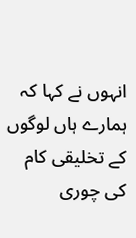انہوں نے کہا کہ ہمارے ہاں لوگوں کے تخلیقی کام کی چوری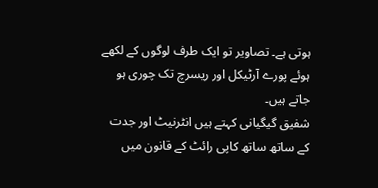ہوتی ہے۔ تصاویر تو ایک طرف لوگوں کے لکھے ہوئے پورے آرٹیکل اور ریسرچ تک چوری ہو جاتے ہیں۔
شفیق گیگیانی کہتے ہیں انٹرنیٹ اور جدت کے ساتھ ساتھ کاپی رائٹ کے قانون میں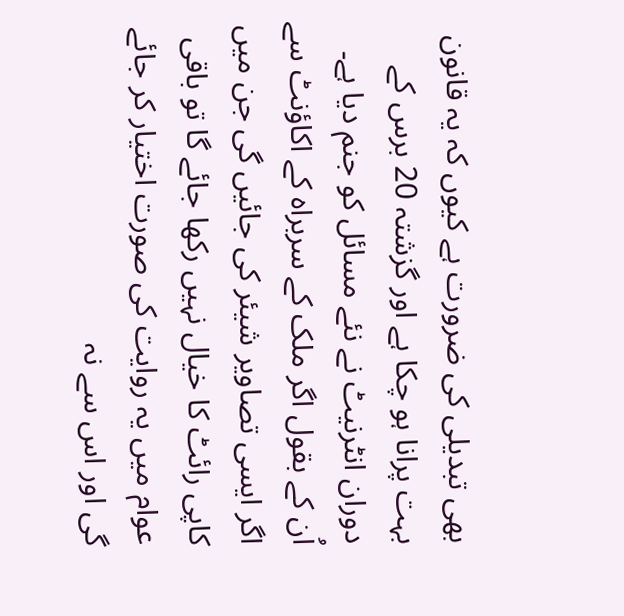بھی تبدیلی کی ضرورت ہے کیوں کہ یہ قانون بہت پرانا ہو چکا ہے اور گزشتہ 20 برس کے دوران انٹرنیٹ نے نئے مسائل کو جنم دیا ہے۔
اُن کے بقول اگر ملک کے سربراہ کے اکاؤنٹ سے اگر ایسی تصاویر شیئر کی جائیں گی جن میں کاپی رائٹ کا خیال نہیں رکھا جائے گا تو باقی عوام میں یہ روایت کی صورت اختیار کر جائے گی اور اس سے نہ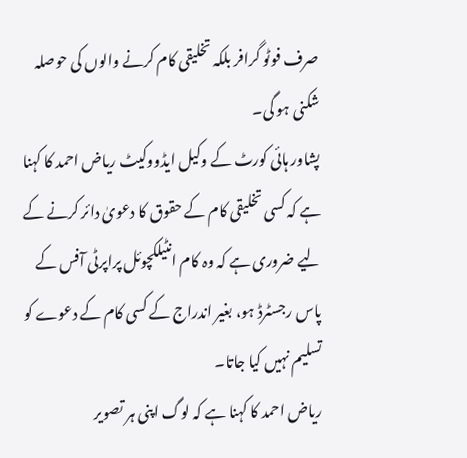صرف فوٹو گرافر بلکہ تخلیقی کام کرنے والوں کی حوصلہ شکنی ہو گی۔
پشاور ہائی کورٹ کے وکیل ایڈووکیٹ ریاض احمد کا کہنا ہے کہ کسی تخلیقی کام کے حقوق کا دعویٰ دائر کرنے کے لیے ضروری ہے کہ وہ کام انٹیلکچوئل پراپرٹی آفس کے پاس رجسٹرڈ ہو، بغیر اندراج کے کسی کام کے دعوے کو تسلیم نہیں کیا جاتا۔
ریاض احمد کا کہنا ہے کہ لوگ اپنی ہر تصویر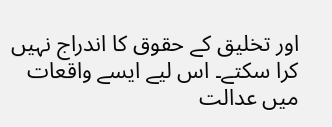اور تخلیق کے حقوق کا اندراج نہیں کرا سکتے۔ اس لیے ایسے واقعات میں عدالت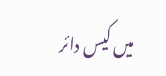میں کیس دائر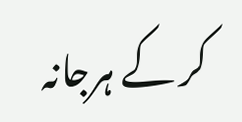کر کے ہرجانہ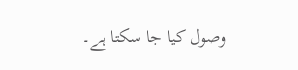وصول کیا جا سکتا ہے۔